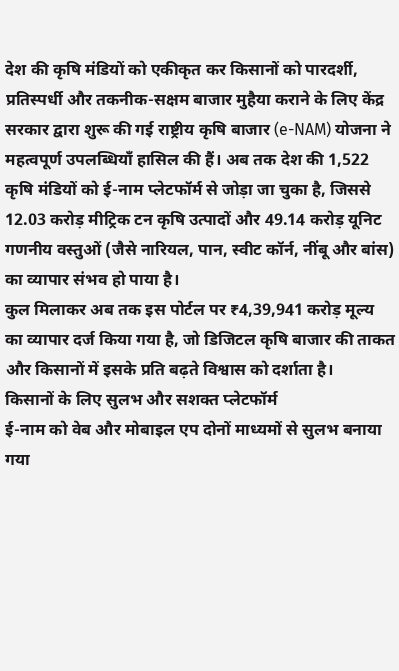देश की कृषि मंडियों को एकीकृत कर किसानों को पारदर्शी, प्रतिस्पर्धी और तकनीक-सक्षम बाजार मुहैया कराने के लिए केंद्र सरकार द्वारा शुरू की गई राष्ट्रीय कृषि बाजार (e-NAM) योजना ने महत्वपूर्ण उपलब्धियाँ हासिल की हैं। अब तक देश की 1,522 कृषि मंडियों को ई-नाम प्लेटफॉर्म से जोड़ा जा चुका है, जिससे 12.03 करोड़ मीट्रिक टन कृषि उत्पादों और 49.14 करोड़ यूनिट गणनीय वस्तुओं (जैसे नारियल, पान, स्वीट कॉर्न, नींबू और बांस) का व्यापार संभव हो पाया है।
कुल मिलाकर अब तक इस पोर्टल पर ₹4,39,941 करोड़ मूल्य का व्यापार दर्ज किया गया है, जो डिजिटल कृषि बाजार की ताकत और किसानों में इसके प्रति बढ़ते विश्वास को दर्शाता है।
किसानों के लिए सुलभ और सशक्त प्लेटफॉर्म
ई-नाम को वेब और मोबाइल एप दोनों माध्यमों से सुलभ बनाया गया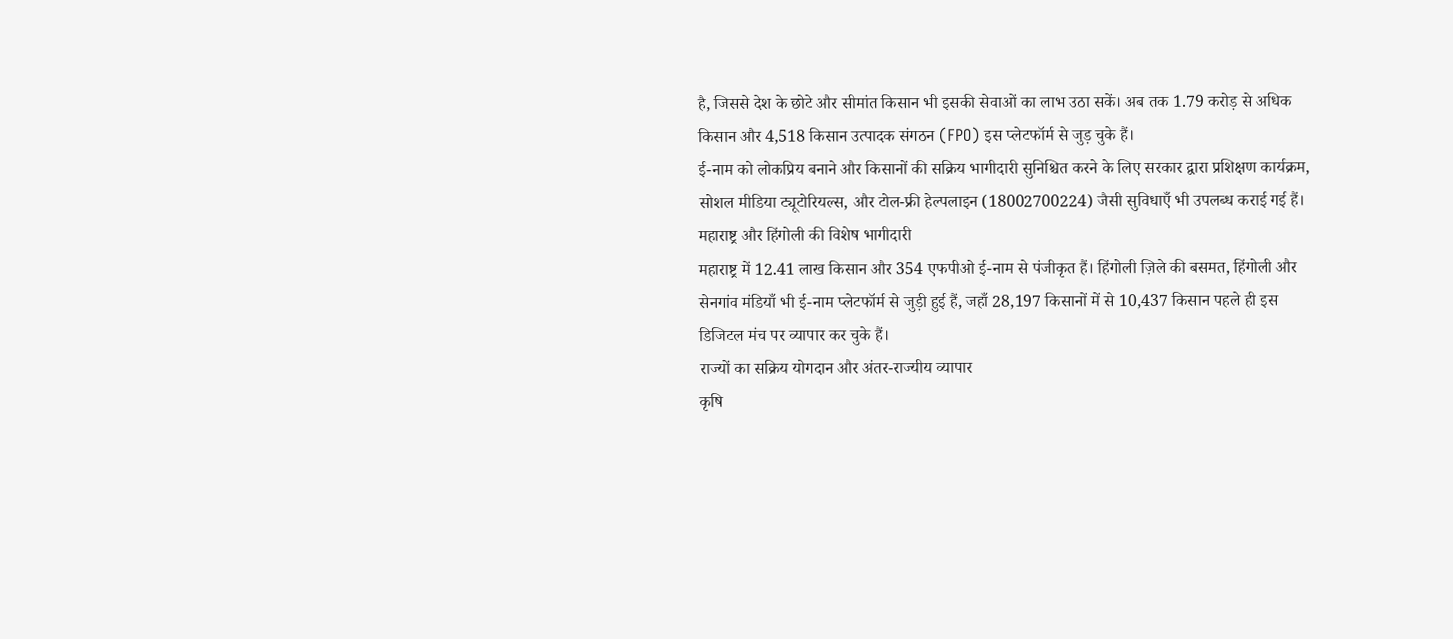है, जिससे देश के छोटे और सीमांत किसान भी इसकी सेवाओं का लाभ उठा सकें। अब तक 1.79 करोड़ से अधिक किसान और 4,518 किसान उत्पादक संगठन (FPO) इस प्लेटफॉर्म से जुड़ चुके हैं।
ई-नाम को लोकप्रिय बनाने और किसानों की सक्रिय भागीदारी सुनिश्चित करने के लिए सरकार द्वारा प्रशिक्षण कार्यक्रम, सोशल मीडिया ट्यूटोरियल्स, और टोल-फ्री हेल्पलाइन (18002700224) जैसी सुविधाएँ भी उपलब्ध कराई गई हैं।
महाराष्ट्र और हिंगोली की विशेष भागीदारी
महाराष्ट्र में 12.41 लाख किसान और 354 एफपीओ ई-नाम से पंजीकृत हैं। हिंगोली ज़िले की बसमत, हिंगोली और सेनगांव मंडियाँ भी ई-नाम प्लेटफॉर्म से जुड़ी हुई हैं, जहाँ 28,197 किसानों में से 10,437 किसान पहले ही इस डिजिटल मंच पर व्यापार कर चुके हैं।
राज्यों का सक्रिय योगदान और अंतर-राज्यीय व्यापार
कृषि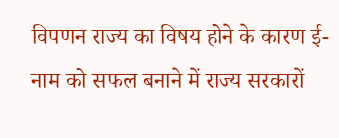विपणन राज्य का विषय होने के कारण ई-नाम को सफल बनाने में राज्य सरकारों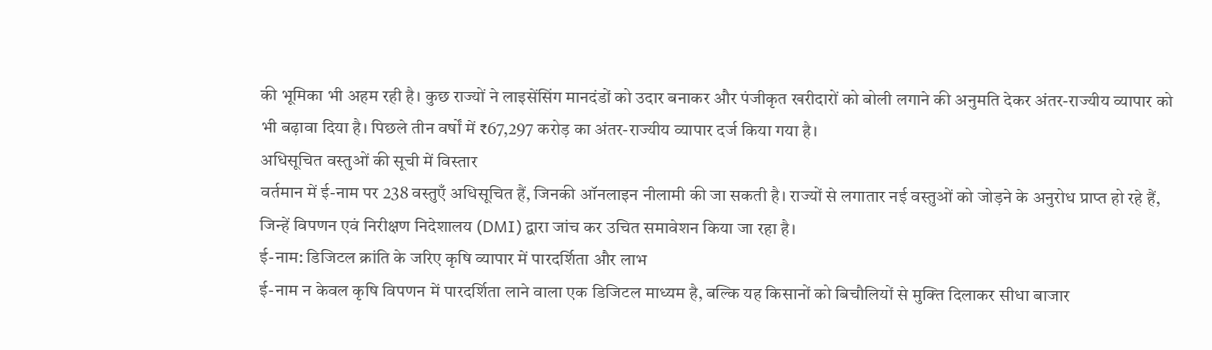की भूमिका भी अहम रही है। कुछ राज्यों ने लाइसेंसिंग मानदंडों को उदार बनाकर और पंजीकृत खरीदारों को बोली लगाने की अनुमति देकर अंतर-राज्यीय व्यापार को भी बढ़ावा दिया है। पिछले तीन वर्षों में ₹67,297 करोड़ का अंतर-राज्यीय व्यापार दर्ज किया गया है।
अधिसूचित वस्तुओं की सूची में विस्तार
वर्तमान में ई-नाम पर 238 वस्तुएँ अधिसूचित हैं, जिनकी ऑनलाइन नीलामी की जा सकती है। राज्यों से लगातार नई वस्तुओं को जोड़ने के अनुरोध प्राप्त हो रहे हैं, जिन्हें विपणन एवं निरीक्षण निदेशालय (DMI) द्वारा जांच कर उचित समावेशन किया जा रहा है।
ई-नाम: डिजिटल क्रांति के जरिए कृषि व्यापार में पारदर्शिता और लाभ
ई-नाम न केवल कृषि विपणन में पारदर्शिता लाने वाला एक डिजिटल माध्यम है, बल्कि यह किसानों को बिचौलियों से मुक्ति दिलाकर सीधा बाजार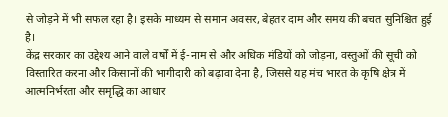से जोड़ने में भी सफल रहा है। इसके माध्यम से समान अवसर, बेहतर दाम और समय की बचत सुनिश्चित हुई है।
केंद्र सरकार का उद्देश्य आने वाले वर्षों में ई-नाम से और अधिक मंडियों को जोड़ना, वस्तुओं की सूची को विस्तारित करना और किसानों की भागीदारी को बढ़ावा देना है, जिससे यह मंच भारत के कृषि क्षेत्र में आत्मनिर्भरता और समृद्धि का आधार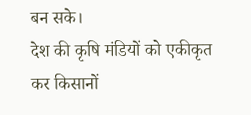बन सके।
देश की कृषि मंडियों को एकीकृत कर किसानों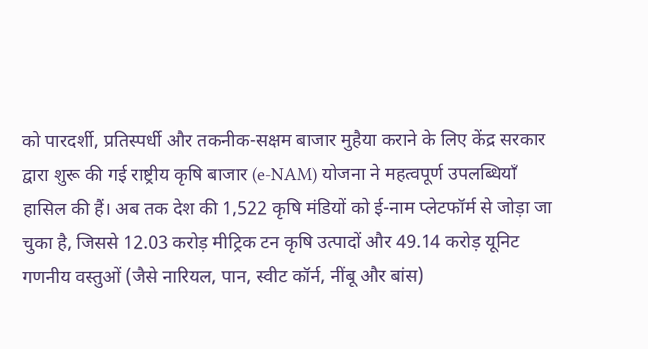को पारदर्शी, प्रतिस्पर्धी और तकनीक-सक्षम बाजार मुहैया कराने के लिए केंद्र सरकार द्वारा शुरू की गई राष्ट्रीय कृषि बाजार (e-NAM) योजना ने महत्वपूर्ण उपलब्धियाँ हासिल की हैं। अब तक देश की 1,522 कृषि मंडियों को ई-नाम प्लेटफॉर्म से जोड़ा जा चुका है, जिससे 12.03 करोड़ मीट्रिक टन कृषि उत्पादों और 49.14 करोड़ यूनिट गणनीय वस्तुओं (जैसे नारियल, पान, स्वीट कॉर्न, नींबू और बांस)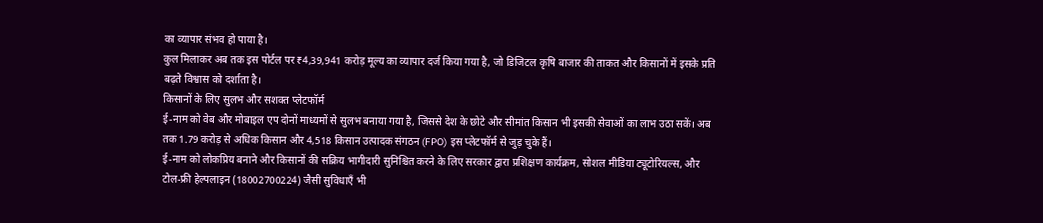का व्यापार संभव हो पाया है।
कुल मिलाकर अब तक इस पोर्टल पर ₹4,39,941 करोड़ मूल्य का व्यापार दर्ज किया गया है, जो डिजिटल कृषि बाजार की ताकत और किसानों में इसके प्रति बढ़ते विश्वास को दर्शाता है।
किसानों के लिए सुलभ और सशक्त प्लेटफॉर्म
ई-नाम को वेब और मोबाइल एप दोनों माध्यमों से सुलभ बनाया गया है, जिससे देश के छोटे और सीमांत किसान भी इसकी सेवाओं का लाभ उठा सकें। अब तक 1.79 करोड़ से अधिक किसान और 4,518 किसान उत्पादक संगठन (FPO) इस प्लेटफॉर्म से जुड़ चुके हैं।
ई-नाम को लोकप्रिय बनाने और किसानों की सक्रिय भागीदारी सुनिश्चित करने के लिए सरकार द्वारा प्रशिक्षण कार्यक्रम, सोशल मीडिया ट्यूटोरियल्स, और टोल-फ्री हेल्पलाइन (18002700224) जैसी सुविधाएँ भी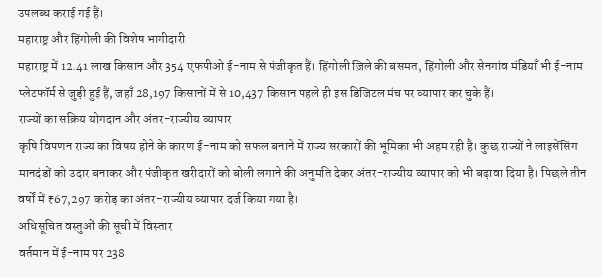उपलब्ध कराई गई हैं।
महाराष्ट्र और हिंगोली की विशेष भागीदारी
महाराष्ट्र में 12.41 लाख किसान और 354 एफपीओ ई-नाम से पंजीकृत हैं। हिंगोली ज़िले की बसमत, हिंगोली और सेनगांव मंडियाँ भी ई-नाम प्लेटफॉर्म से जुड़ी हुई हैं, जहाँ 28,197 किसानों में से 10,437 किसान पहले ही इस डिजिटल मंच पर व्यापार कर चुके हैं।
राज्यों का सक्रिय योगदान और अंतर-राज्यीय व्यापार
कृषि विपणन राज्य का विषय होने के कारण ई-नाम को सफल बनाने में राज्य सरकारों की भूमिका भी अहम रही है। कुछ राज्यों ने लाइसेंसिंग मानदंडों को उदार बनाकर और पंजीकृत खरीदारों को बोली लगाने की अनुमति देकर अंतर-राज्यीय व्यापार को भी बढ़ावा दिया है। पिछले तीन वर्षों में ₹67,297 करोड़ का अंतर-राज्यीय व्यापार दर्ज किया गया है।
अधिसूचित वस्तुओं की सूची में विस्तार
वर्तमान में ई-नाम पर 238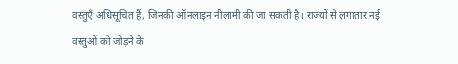वस्तुएँ अधिसूचित हैं, जिनकी ऑनलाइन नीलामी की जा सकती है। राज्यों से लगातार नई वस्तुओं को जोड़ने के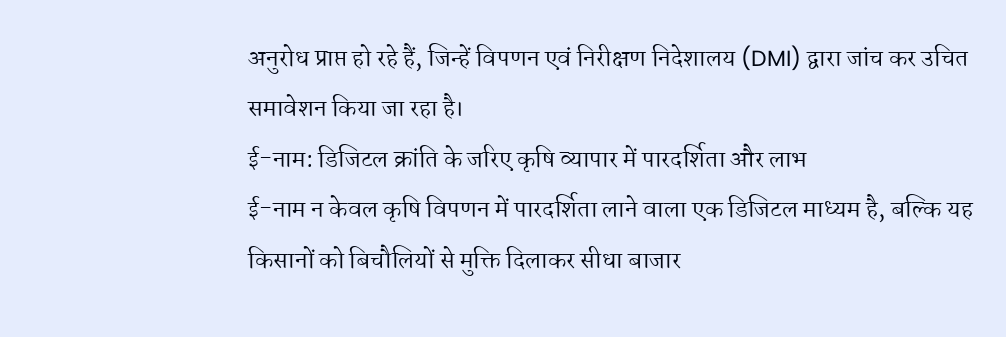अनुरोध प्राप्त हो रहे हैं, जिन्हें विपणन एवं निरीक्षण निदेशालय (DMI) द्वारा जांच कर उचित समावेशन किया जा रहा है।
ई-नाम: डिजिटल क्रांति के जरिए कृषि व्यापार में पारदर्शिता और लाभ
ई-नाम न केवल कृषि विपणन में पारदर्शिता लाने वाला एक डिजिटल माध्यम है, बल्कि यह किसानों को बिचौलियों से मुक्ति दिलाकर सीधा बाजार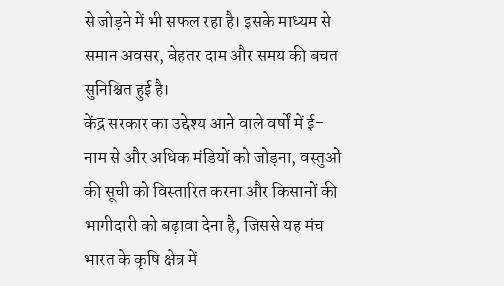से जोड़ने में भी सफल रहा है। इसके माध्यम से समान अवसर, बेहतर दाम और समय की बचत सुनिश्चित हुई है।
केंद्र सरकार का उद्देश्य आने वाले वर्षों में ई-नाम से और अधिक मंडियों को जोड़ना, वस्तुओं की सूची को विस्तारित करना और किसानों की भागीदारी को बढ़ावा देना है, जिससे यह मंच भारत के कृषि क्षेत्र में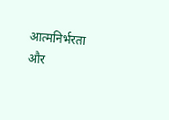आत्मनिर्भरता और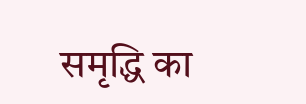समृद्धि का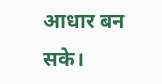आधार बन सके।